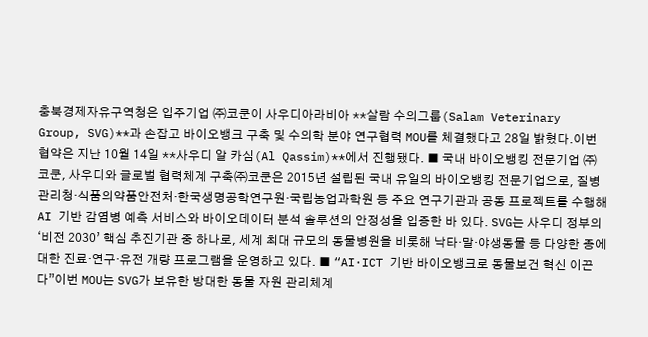충북경제자유구역청은 입주기업 ㈜코쿤이 사우디아라비아 **살람 수의그룹(Salam Veterinary Group, SVG)**과 손잡고 바이오뱅크 구축 및 수의학 분야 연구협력 MOU를 체결했다고 28일 밝혔다.이번 협약은 지난 10월 14일 **사우디 알 카심(Al Qassim)**에서 진행됐다. ■ 국내 바이오뱅킹 전문기업 ㈜코쿤, 사우디와 글로벌 협력체계 구축㈜코쿤은 2015년 설립된 국내 유일의 바이오뱅킹 전문기업으로, 질병관리청·식품의약품안전처·한국생명공학연구원·국립농업과학원 등 주요 연구기관과 공동 프로젝트를 수행해 AI 기반 감염병 예측 서비스와 바이오데이터 분석 솔루션의 안정성을 입증한 바 있다. SVG는 사우디 정부의 ‘비전 2030’ 핵심 추진기관 중 하나로, 세계 최대 규모의 동물병원을 비롯해 낙타·말·야생동물 등 다양한 종에 대한 진료·연구·유전 개량 프로그램을 운영하고 있다. ■ “AI·ICT 기반 바이오뱅크로 동물보건 혁신 이끈다”이번 MOU는 SVG가 보유한 방대한 동물 자원 관리체계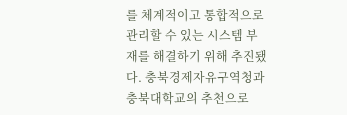를 체계적이고 통합적으로 관리할 수 있는 시스템 부재를 해결하기 위해 추진됐다. 충북경제자유구역청과 충북대학교의 추천으로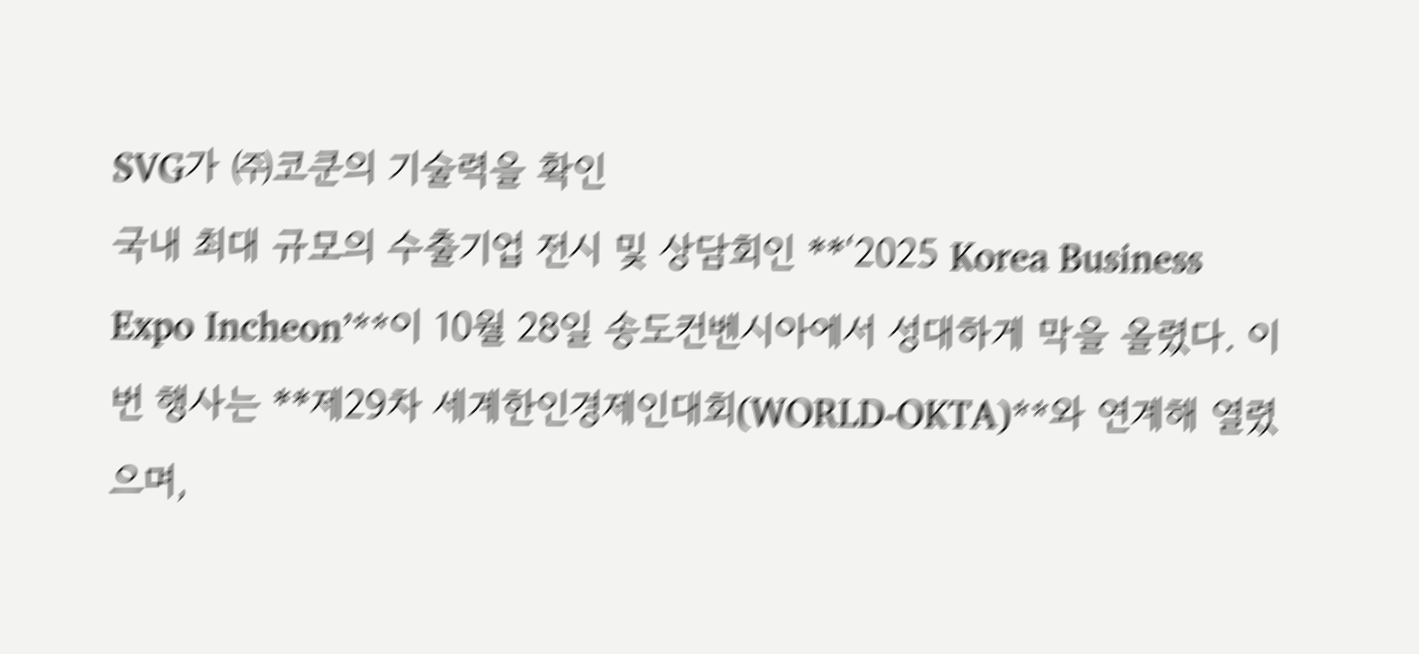SVG가 ㈜코쿤의 기술력을 확인
국내 최대 규모의 수출기업 전시 및 상담회인 **‘2025 Korea Business Expo Incheon’**이 10월 28일 송도컨벤시아에서 성대하게 막을 올렸다. 이번 행사는 **제29차 세계한인경제인대회(WORLD-OKTA)**와 연계해 열렸으며,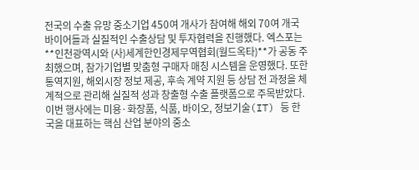전국의 수출 유망 중소기업 450여 개사가 참여해 해외 70여 개국 바이어들과 실질적인 수출상담 및 투자협력을 진행했다. 엑스포는 **인천광역시와 (사)세계한인경제무역협회(월드옥타)**가 공동 주최했으며, 참가기업별 맞춤형 구매자 매칭 시스템을 운영했다. 또한 통역지원, 해외시장 정보 제공, 후속 계약 지원 등 상담 전 과정을 체계적으로 관리해 실질적 성과 창출형 수출 플랫폼으로 주목받았다. 이번 행사에는 미용·화장품, 식품, 바이오, 정보기술(IT) 등 한국을 대표하는 핵심 산업 분야의 중소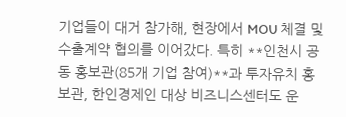기업들이 대거 참가해, 현장에서 MOU 체결 및 수출계약 협의를 이어갔다. 특히 **인천시 공동 홍보관(85개 기업 참여)**과 투자유치 홍보관, 한인경제인 대상 비즈니스센터도 운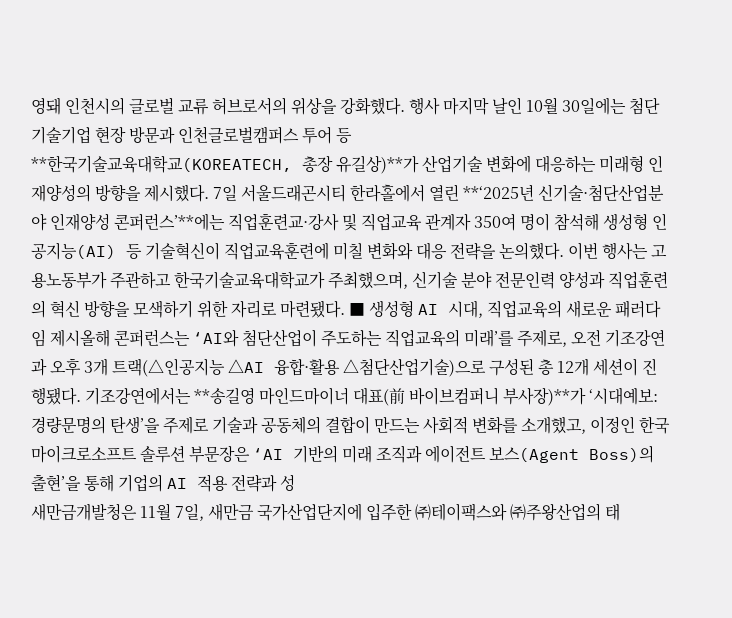영돼 인천시의 글로벌 교류 허브로서의 위상을 강화했다. 행사 마지막 날인 10월 30일에는 첨단기술기업 현장 방문과 인천글로벌캠퍼스 투어 등
**한국기술교육대학교(KOREATECH, 총장 유길상)**가 산업기술 변화에 대응하는 미래형 인재양성의 방향을 제시했다. 7일 서울드래곤시티 한라홀에서 열린 **‘2025년 신기술·첨단산업분야 인재양성 콘퍼런스’**에는 직업훈련교·강사 및 직업교육 관계자 350여 명이 참석해 생성형 인공지능(AI) 등 기술혁신이 직업교육훈련에 미칠 변화와 대응 전략을 논의했다. 이번 행사는 고용노동부가 주관하고 한국기술교육대학교가 주최했으며, 신기술 분야 전문인력 양성과 직업훈련의 혁신 방향을 모색하기 위한 자리로 마련됐다. ■ 생성형 AI 시대, 직업교육의 새로운 패러다임 제시올해 콘퍼런스는 ‘AI와 첨단산업이 주도하는 직업교육의 미래’를 주제로, 오전 기조강연과 오후 3개 트랙(△인공지능 △AI 융합·활용 △첨단산업기술)으로 구성된 총 12개 세션이 진행됐다. 기조강연에서는 **송길영 마인드마이너 대표(前 바이브컴퍼니 부사장)**가 ‘시대예보: 경량문명의 탄생’을 주제로 기술과 공동체의 결합이 만드는 사회적 변화를 소개했고, 이정인 한국마이크로소프트 솔루션 부문장은 ‘AI 기반의 미래 조직과 에이전트 보스(Agent Boss)의 출현’을 통해 기업의 AI 적용 전략과 성
새만금개발청은 11월 7일, 새만금 국가산업단지에 입주한 ㈜테이팩스와 ㈜주왕산업의 태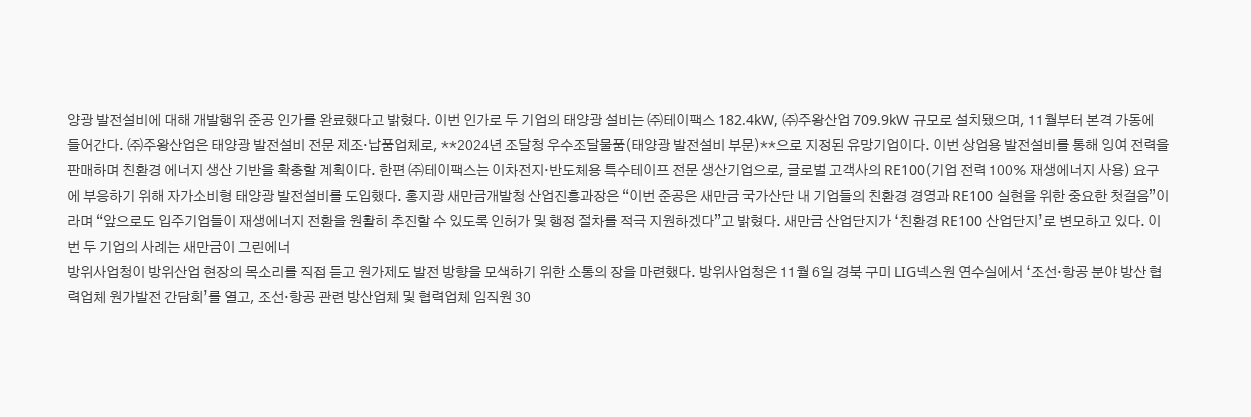양광 발전설비에 대해 개발행위 준공 인가를 완료했다고 밝혔다. 이번 인가로 두 기업의 태양광 설비는 ㈜테이팩스 182.4kW, ㈜주왕산업 709.9kW 규모로 설치됐으며, 11월부터 본격 가동에 들어간다. ㈜주왕산업은 태양광 발전설비 전문 제조·납품업체로, **2024년 조달청 우수조달물품(태양광 발전설비 부문)**으로 지정된 유망기업이다. 이번 상업용 발전설비를 통해 잉여 전력을 판매하며 친환경 에너지 생산 기반을 확충할 계획이다. 한편 ㈜테이팩스는 이차전지·반도체용 특수테이프 전문 생산기업으로, 글로벌 고객사의 RE100(기업 전력 100% 재생에너지 사용) 요구에 부응하기 위해 자가소비형 태양광 발전설비를 도입했다. 홍지광 새만금개발청 산업진흥과장은 “이번 준공은 새만금 국가산단 내 기업들의 친환경 경영과 RE100 실현을 위한 중요한 첫걸음”이라며 “앞으로도 입주기업들이 재생에너지 전환을 원활히 추진할 수 있도록 인허가 및 행정 절차를 적극 지원하겠다”고 밝혔다. 새만금 산업단지가 ‘친환경 RE100 산업단지’로 변모하고 있다. 이번 두 기업의 사례는 새만금이 그린에너
방위사업청이 방위산업 현장의 목소리를 직접 듣고 원가제도 발전 방향을 모색하기 위한 소통의 장을 마련했다. 방위사업청은 11월 6일 경북 구미 LIG넥스원 연수실에서 ‘조선·항공 분야 방산 협력업체 원가발전 간담회’를 열고, 조선·항공 관련 방산업체 및 협력업체 임직원 30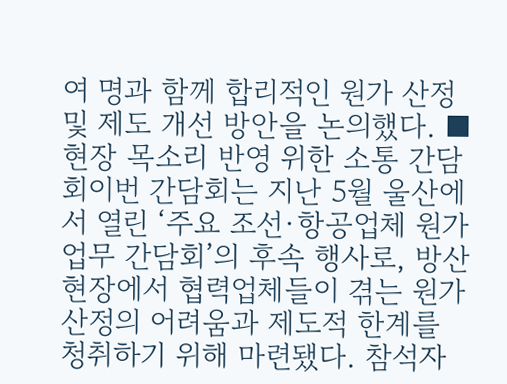여 명과 함께 합리적인 원가 산정 및 제도 개선 방안을 논의했다. ■ 현장 목소리 반영 위한 소통 간담회이번 간담회는 지난 5월 울산에서 열린 ‘주요 조선·항공업체 원가업무 간담회’의 후속 행사로, 방산 현장에서 협력업체들이 겪는 원가 산정의 어려움과 제도적 한계를 청취하기 위해 마련됐다. 참석자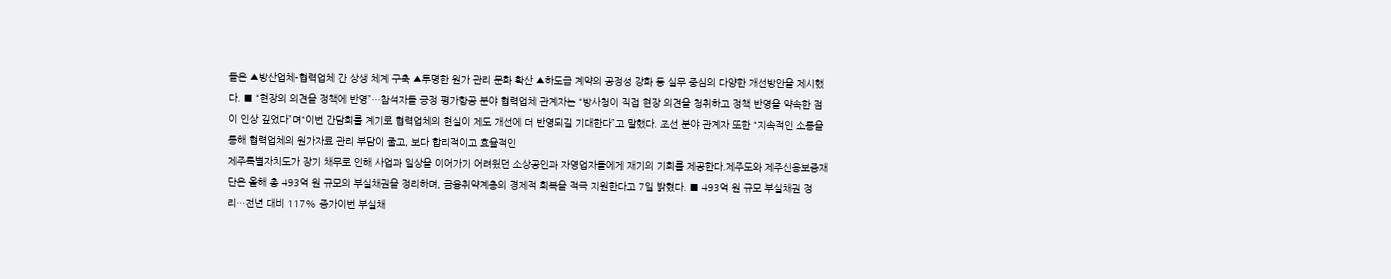들은 ▲방산업체-협력업체 간 상생 체계 구축 ▲투명한 원가 관리 문화 확산 ▲하도급 계약의 공정성 강화 등 실무 중심의 다양한 개선방안을 제시했다. ■ “현장의 의견을 정책에 반영”…참석자들 긍정 평가항공 분야 협력업체 관계자는 “방사청이 직접 현장 의견을 청취하고 정책 반영을 약속한 점이 인상 깊었다”며“이번 간담회를 계기로 협력업체의 현실이 제도 개선에 더 반영되길 기대한다”고 말했다. 조선 분야 관계자 또한 “지속적인 소통을 통해 협력업체의 원가자료 관리 부담이 줄고, 보다 합리적이고 효율적인
제주특별자치도가 장기 채무로 인해 사업과 일상을 이어가기 어려웠던 소상공인과 자영업자들에게 재기의 기회를 제공한다.제주도와 제주신용보증재단은 올해 총 493억 원 규모의 부실채권을 정리하며, 금융취약계층의 경제적 회복을 적극 지원한다고 7일 밝혔다. ■ 493억 원 규모 부실채권 정리…전년 대비 117% 증가이번 부실채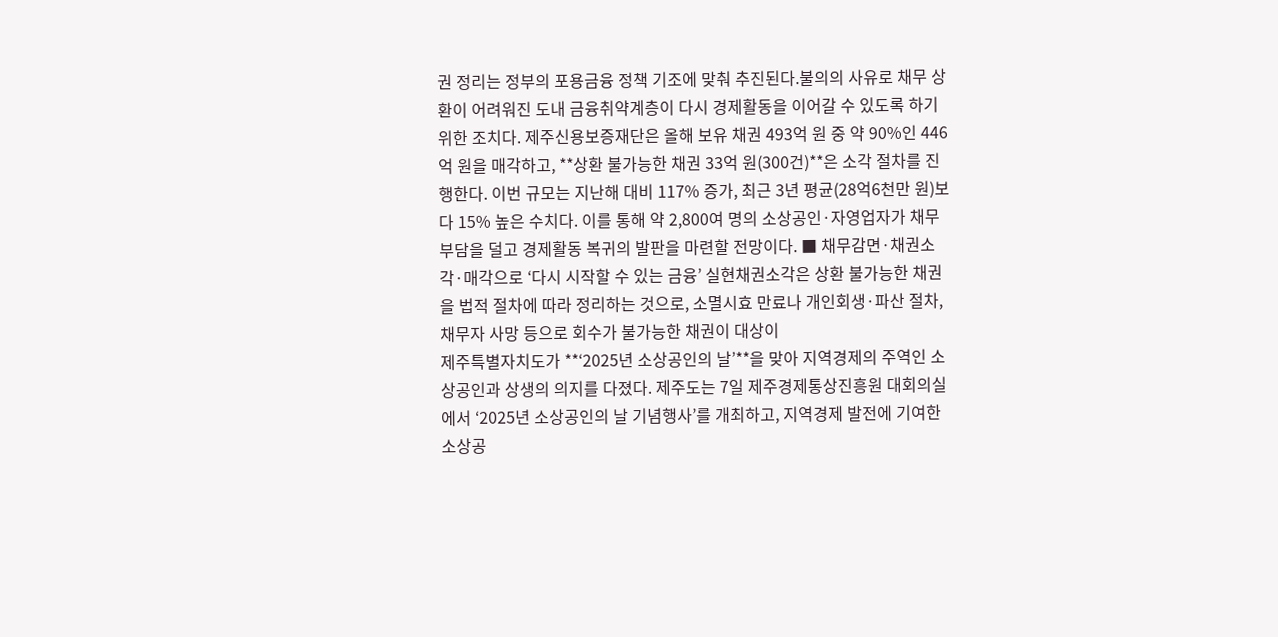권 정리는 정부의 포용금융 정책 기조에 맞춰 추진된다.불의의 사유로 채무 상환이 어려워진 도내 금융취약계층이 다시 경제활동을 이어갈 수 있도록 하기 위한 조치다. 제주신용보증재단은 올해 보유 채권 493억 원 중 약 90%인 446억 원을 매각하고, **상환 불가능한 채권 33억 원(300건)**은 소각 절차를 진행한다. 이번 규모는 지난해 대비 117% 증가, 최근 3년 평균(28억6천만 원)보다 15% 높은 수치다. 이를 통해 약 2,800여 명의 소상공인·자영업자가 채무 부담을 덜고 경제활동 복귀의 발판을 마련할 전망이다. ■ 채무감면·채권소각·매각으로 ‘다시 시작할 수 있는 금융’ 실현채권소각은 상환 불가능한 채권을 법적 절차에 따라 정리하는 것으로, 소멸시효 만료나 개인회생·파산 절차, 채무자 사망 등으로 회수가 불가능한 채권이 대상이
제주특별자치도가 **‘2025년 소상공인의 날’**을 맞아 지역경제의 주역인 소상공인과 상생의 의지를 다졌다. 제주도는 7일 제주경제통상진흥원 대회의실에서 ‘2025년 소상공인의 날 기념행사’를 개최하고, 지역경제 발전에 기여한 소상공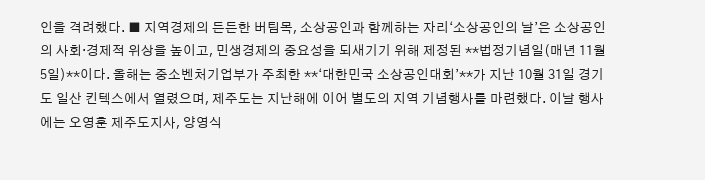인을 격려했다. ■ 지역경제의 든든한 버팀목, 소상공인과 함께하는 자리‘소상공인의 날’은 소상공인의 사회·경제적 위상을 높이고, 민생경제의 중요성을 되새기기 위해 제정된 **법정기념일(매년 11월 5일)**이다. 올해는 중소벤처기업부가 주최한 **‘대한민국 소상공인대회’**가 지난 10월 31일 경기도 일산 킨텍스에서 열렸으며, 제주도는 지난해에 이어 별도의 지역 기념행사를 마련했다. 이날 행사에는 오영훈 제주도지사, 양영식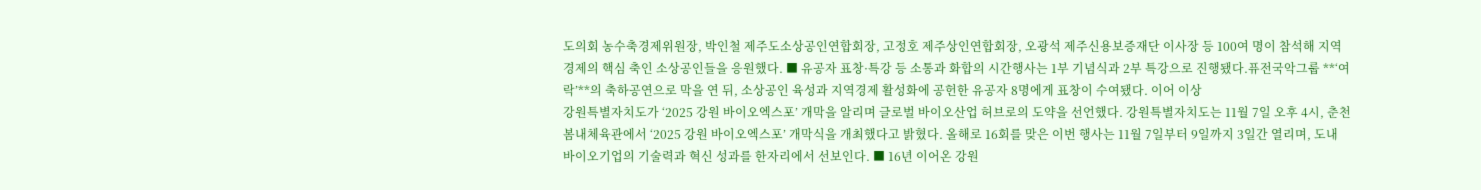도의회 농수축경제위원장, 박인철 제주도소상공인연합회장, 고정호 제주상인연합회장, 오광석 제주신용보증재단 이사장 등 100여 명이 참석해 지역경제의 핵심 축인 소상공인들을 응원했다. ■ 유공자 표창·특강 등 소통과 화합의 시간행사는 1부 기념식과 2부 특강으로 진행됐다.퓨전국악그룹 **‘여락’**의 축하공연으로 막을 연 뒤, 소상공인 육성과 지역경제 활성화에 공헌한 유공자 8명에게 표창이 수여됐다. 이어 이상
강원특별자치도가 ‘2025 강원 바이오엑스포’ 개막을 알리며 글로벌 바이오산업 허브로의 도약을 선언했다. 강원특별자치도는 11월 7일 오후 4시, 춘천 봄내체육관에서 ‘2025 강원 바이오엑스포’ 개막식을 개최했다고 밝혔다. 올해로 16회를 맞은 이번 행사는 11월 7일부터 9일까지 3일간 열리며, 도내 바이오기업의 기술력과 혁신 성과를 한자리에서 선보인다. ■ 16년 이어온 강원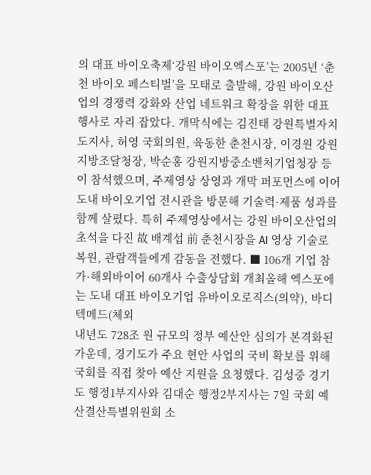의 대표 바이오축제‘강원 바이오엑스포’는 2005년 ‘춘천 바이오 페스티벌’을 모태로 출발해, 강원 바이오산업의 경쟁력 강화와 산업 네트워크 확장을 위한 대표 행사로 자리 잡았다. 개막식에는 김진태 강원특별자치도지사, 허영 국회의원, 육동한 춘천시장, 이경원 강원지방조달청장, 박순홍 강원지방중소벤처기업청장 등이 참석했으며, 주제영상 상영과 개막 퍼포먼스에 이어 도내 바이오기업 전시관을 방문해 기술력·제품 성과를 함께 살폈다. 특히 주제영상에서는 강원 바이오산업의 초석을 다진 故 배계섭 前 춘천시장을 AI 영상 기술로 복원, 관람객들에게 감동을 전했다. ■ 106개 기업 참가·해외바이어 60개사 수출상담회 개최올해 엑스포에는 도내 대표 바이오기업 유바이오로직스(의약), 바디텍메드(체외
내년도 728조 원 규모의 정부 예산안 심의가 본격화된 가운데, 경기도가 주요 현안 사업의 국비 확보를 위해 국회를 직접 찾아 예산 지원을 요청했다. 김성중 경기도 행정1부지사와 김대순 행정2부지사는 7일 국회 예산결산특별위원회 소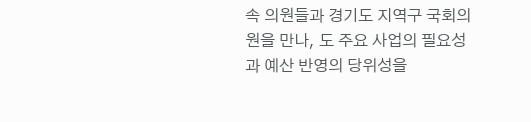속 의원들과 경기도 지역구 국회의원을 만나, 도 주요 사업의 필요성과 예산 반영의 당위성을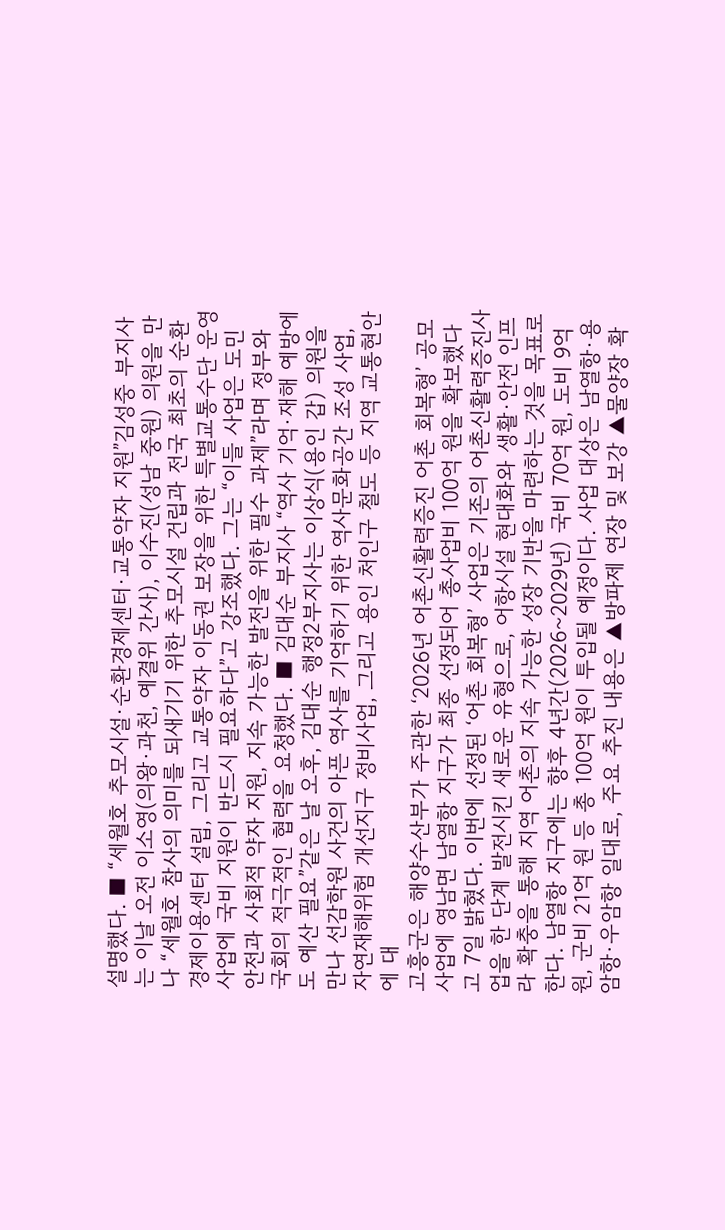설명했다. ■ “세월호 추모시설·순환경제센터·교통약자 지원”김성중 부지사는 이날 오전 이소영(의왕·과천, 예결위 간사), 이수진(성남 중원) 의원을 만나 “세월호 참사의 의미를 되새기기 위한 추모시설 건립과 전국 최초의 순환경제이용센터 설립, 그리고 교통약자 이동권 보장을 위한 특별교통수단 운영 사업에 국비 지원이 반드시 필요하다”고 강조했다. 그는 “이들 사업은 도민 안전과 사회적 약자 지원, 지속 가능한 발전을 위한 필수 과제”라며 정부와 국회의 적극적인 협력을 요청했다. ■ 김대순 부지사 “역사 기억·재해 예방에도 예산 필요”같은 날 오후, 김대순 행정2부지사는 이상식(용인 갑) 의원을 만나 선감학원 사건의 아픈 역사를 기억하기 위한 역사문화공간 조성 사업, 자연재해위험 개선지구 정비사업, 그리고 용인 처인구 철도 등 지역 교통현안에 대
고흥군은 해양수산부가 주관한 ‘2026년 어촌신활력증진 어촌 회복형’ 공모사업에 영남면 남열항 지구가 최종 선정되어 총사업비 100억 원을 확보했다고 7일 밝혔다. 이번에 선정된 ‘어촌 회복형’ 사업은 기존의 어촌신활력증진사업을 한 단계 발전시킨 새로운 유형으로, 어항시설 현대화와 생활·안전 인프라 확충을 통해 지역 어촌의 지속 가능한 성장 기반을 마련하는 것을 목표로 한다. 남열항 지구에는 향후 4년간(2026~2029년) 국비 70억 원, 도비 9억 원, 군비 21억 원 등 총 100억 원이 투입될 예정이다. 사업 대상은 남열항·용암항·우암항 일대로, 주요 추진 내용은 ▲방파제 연장 및 보강 ▲물양장 확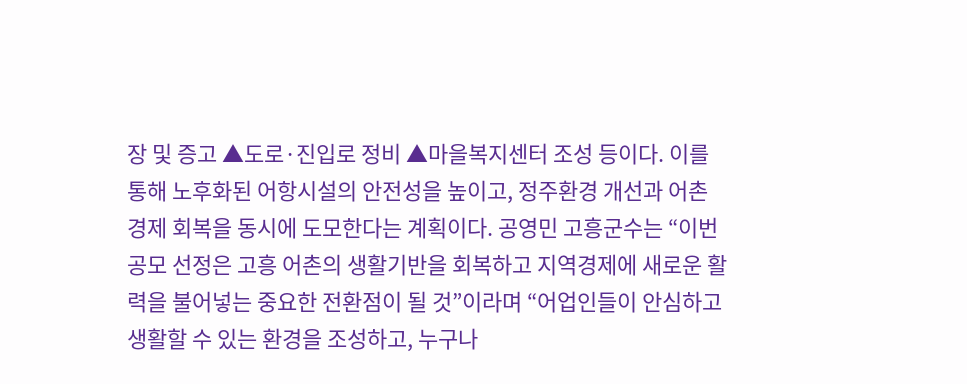장 및 증고 ▲도로·진입로 정비 ▲마을복지센터 조성 등이다. 이를 통해 노후화된 어항시설의 안전성을 높이고, 정주환경 개선과 어촌경제 회복을 동시에 도모한다는 계획이다. 공영민 고흥군수는 “이번 공모 선정은 고흥 어촌의 생활기반을 회복하고 지역경제에 새로운 활력을 불어넣는 중요한 전환점이 될 것”이라며 “어업인들이 안심하고 생활할 수 있는 환경을 조성하고, 누구나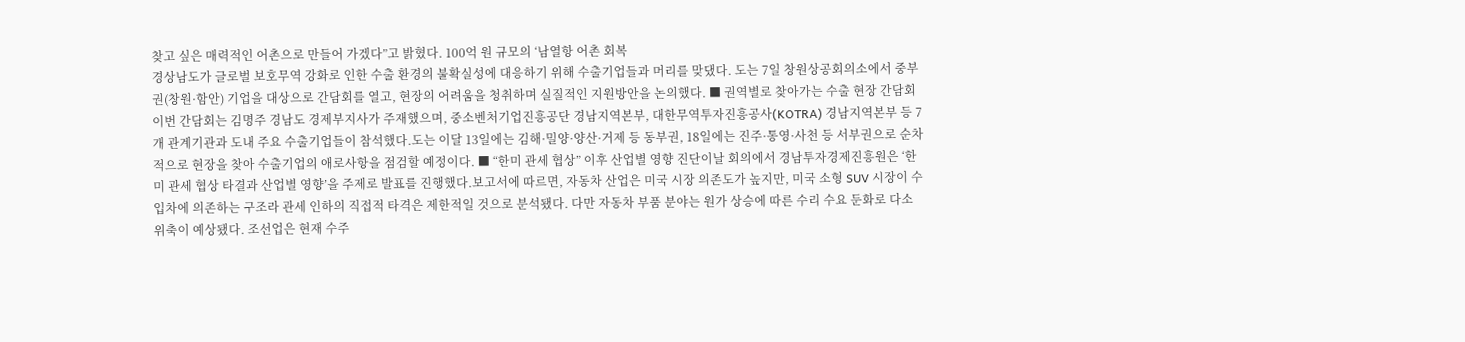찾고 싶은 매력적인 어촌으로 만들어 가겠다”고 밝혔다. 100억 원 규모의 ‘남열항 어촌 회복
경상남도가 글로벌 보호무역 강화로 인한 수출 환경의 불확실성에 대응하기 위해 수출기업들과 머리를 맞댔다. 도는 7일 창원상공회의소에서 중부권(창원·함안) 기업을 대상으로 간담회를 열고, 현장의 어려움을 청취하며 실질적인 지원방안을 논의했다. ■ 권역별로 찾아가는 수출 현장 간담회이번 간담회는 김명주 경남도 경제부지사가 주재했으며, 중소벤처기업진흥공단 경남지역본부, 대한무역투자진흥공사(KOTRA) 경남지역본부 등 7개 관계기관과 도내 주요 수출기업들이 참석했다.도는 이달 13일에는 김해·밀양·양산·거제 등 동부권, 18일에는 진주·통영·사천 등 서부권으로 순차적으로 현장을 찾아 수출기업의 애로사항을 점검할 예정이다. ■ “한미 관세 협상” 이후 산업별 영향 진단이날 회의에서 경남투자경제진흥원은 ‘한미 관세 협상 타결과 산업별 영향’을 주제로 발표를 진행했다.보고서에 따르면, 자동차 산업은 미국 시장 의존도가 높지만, 미국 소형 SUV 시장이 수입차에 의존하는 구조라 관세 인하의 직접적 타격은 제한적일 것으로 분석됐다. 다만 자동차 부품 분야는 원가 상승에 따른 수리 수요 둔화로 다소 위축이 예상됐다. 조선업은 현재 수주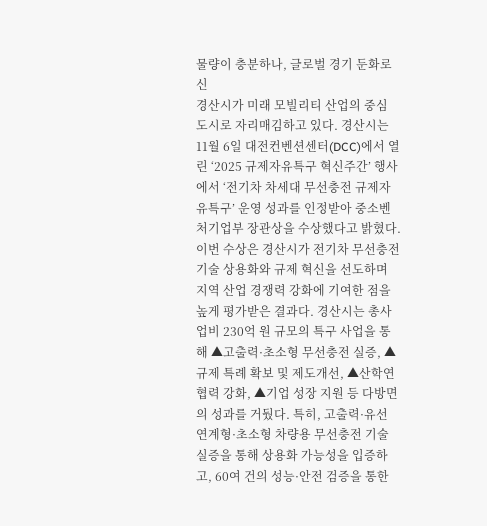물량이 충분하나, 글로벌 경기 둔화로 신
경산시가 미래 모빌리티 산업의 중심 도시로 자리매김하고 있다. 경산시는 11월 6일 대전컨벤션센터(DCC)에서 열린 ‘2025 규제자유특구 혁신주간’ 행사에서 ‘전기차 차세대 무선충전 규제자유특구’ 운영 성과를 인정받아 중소벤처기업부 장관상을 수상했다고 밝혔다. 이번 수상은 경산시가 전기차 무선충전 기술 상용화와 규제 혁신을 선도하며 지역 산업 경쟁력 강화에 기여한 점을 높게 평가받은 결과다. 경산시는 총사업비 230억 원 규모의 특구 사업을 통해 ▲고출력·초소형 무선충전 실증, ▲규제 특례 확보 및 제도개선, ▲산학연 협력 강화, ▲기업 성장 지원 등 다방면의 성과를 거뒀다. 특히, 고출력·유선 연계형·초소형 차량용 무선충전 기술 실증을 통해 상용화 가능성을 입증하고, 60여 건의 성능·안전 검증을 통한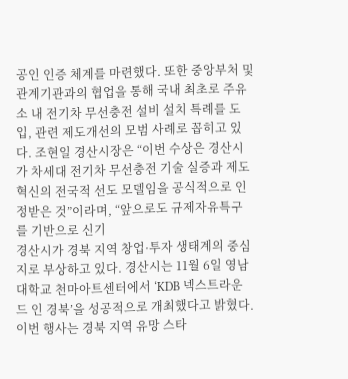공인 인증 체계를 마련했다. 또한 중앙부처 및 관계기관과의 협업을 통해 국내 최초로 주유소 내 전기차 무선충전 설비 설치 특례를 도입, 관련 제도개선의 모범 사례로 꼽히고 있다. 조현일 경산시장은 “이번 수상은 경산시가 차세대 전기차 무선충전 기술 실증과 제도혁신의 전국적 선도 모델임을 공식적으로 인정받은 것”이라며, “앞으로도 규제자유특구를 기반으로 신기
경산시가 경북 지역 창업·투자 생태계의 중심지로 부상하고 있다. 경산시는 11월 6일 영남대학교 천마아트센터에서 ‘KDB 넥스트라운드 인 경북’을 성공적으로 개최했다고 밝혔다. 이번 행사는 경북 지역 유망 스타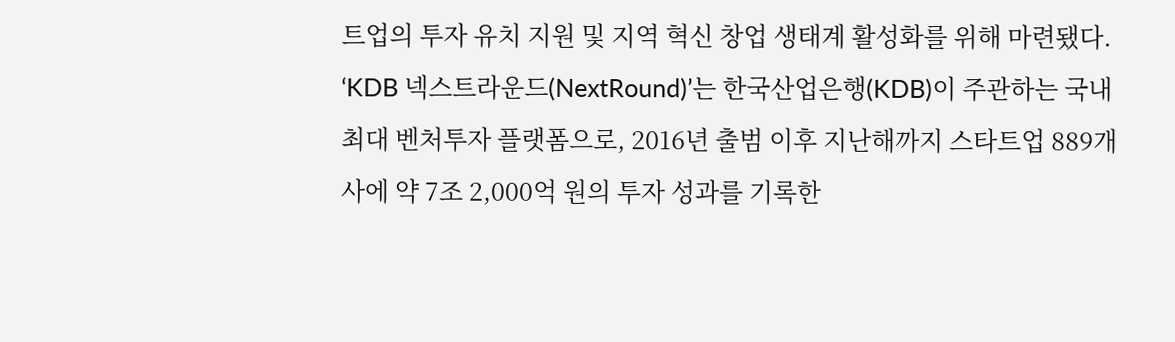트업의 투자 유치 지원 및 지역 혁신 창업 생태계 활성화를 위해 마련됐다. ‘KDB 넥스트라운드(NextRound)’는 한국산업은행(KDB)이 주관하는 국내 최대 벤처투자 플랫폼으로, 2016년 출범 이후 지난해까지 스타트업 889개사에 약 7조 2,000억 원의 투자 성과를 기록한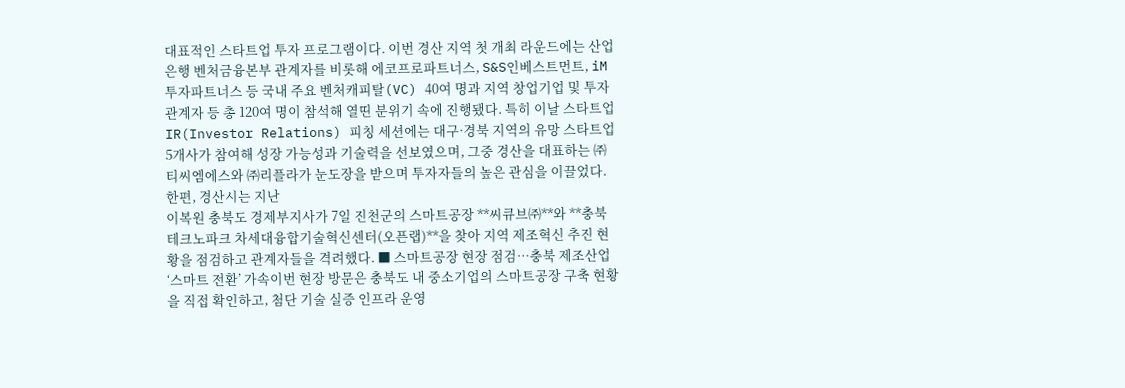대표적인 스타트업 투자 프로그램이다. 이번 경산 지역 첫 개최 라운드에는 산업은행 벤처금융본부 관계자를 비롯해 에코프로파트너스, S&S인베스트먼트, iM투자파트너스 등 국내 주요 벤처캐피탈(VC) 40여 명과 지역 창업기업 및 투자 관계자 등 총 120여 명이 참석해 열띤 분위기 속에 진행됐다. 특히 이날 스타트업 IR(Investor Relations) 피칭 세션에는 대구·경북 지역의 유망 스타트업 5개사가 참여해 성장 가능성과 기술력을 선보였으며, 그중 경산을 대표하는 ㈜티씨엠에스와 ㈜리플라가 눈도장을 받으며 투자자들의 높은 관심을 이끌었다. 한편, 경산시는 지난
이복원 충북도 경제부지사가 7일 진천군의 스마트공장 **씨큐브㈜**와 **충북테크노파크 차세대융합기술혁신센터(오픈랩)**을 찾아 지역 제조혁신 추진 현황을 점검하고 관계자들을 격려했다. ■ 스마트공장 현장 점검…충북 제조산업 ‘스마트 전환’ 가속이번 현장 방문은 충북도 내 중소기업의 스마트공장 구축 현황을 직접 확인하고, 첨단 기술 실증 인프라 운영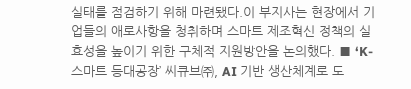실태를 점검하기 위해 마련됐다.이 부지사는 현장에서 기업들의 애로사항을 청취하며 스마트 제조혁신 정책의 실효성을 높이기 위한 구체적 지원방안을 논의했다. ■ ‘K-스마트 등대공장’ 씨큐브㈜, AI 기반 생산체계로 도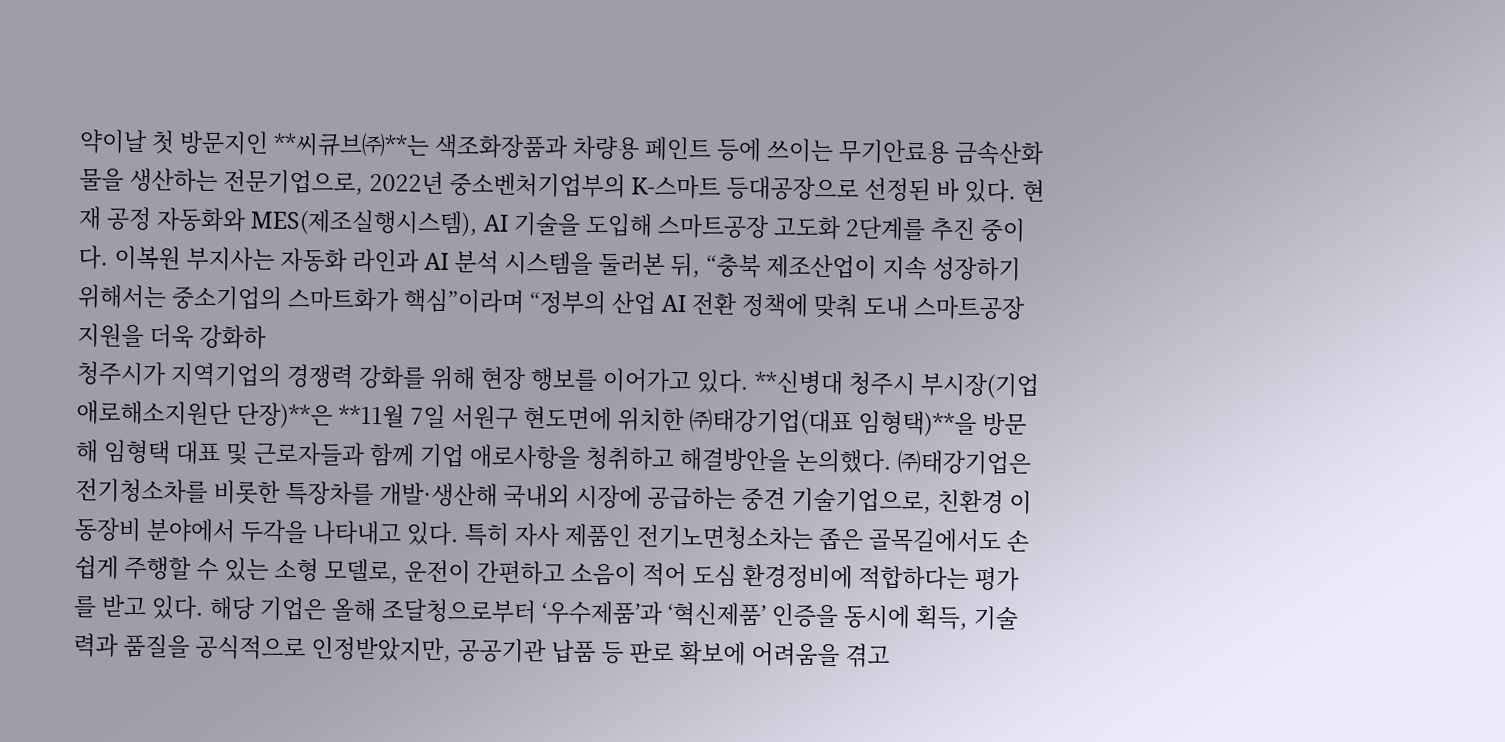약이날 첫 방문지인 **씨큐브㈜**는 색조화장품과 차량용 페인트 등에 쓰이는 무기안료용 금속산화물을 생산하는 전문기업으로, 2022년 중소벤처기업부의 K-스마트 등대공장으로 선정된 바 있다. 현재 공정 자동화와 MES(제조실행시스템), AI 기술을 도입해 스마트공장 고도화 2단계를 추진 중이다. 이복원 부지사는 자동화 라인과 AI 분석 시스템을 둘러본 뒤, “충북 제조산업이 지속 성장하기 위해서는 중소기업의 스마트화가 핵심”이라며 “정부의 산업 AI 전환 정책에 맞춰 도내 스마트공장 지원을 더욱 강화하
청주시가 지역기업의 경쟁력 강화를 위해 현장 행보를 이어가고 있다. **신병대 청주시 부시장(기업애로해소지원단 단장)**은 **11월 7일 서원구 현도면에 위치한 ㈜태강기업(대표 임형택)**을 방문해 임형택 대표 및 근로자들과 함께 기업 애로사항을 청취하고 해결방안을 논의했다. ㈜태강기업은 전기청소차를 비롯한 특장차를 개발·생산해 국내외 시장에 공급하는 중견 기술기업으로, 친환경 이동장비 분야에서 두각을 나타내고 있다. 특히 자사 제품인 전기노면청소차는 좁은 골목길에서도 손쉽게 주행할 수 있는 소형 모델로, 운전이 간편하고 소음이 적어 도심 환경정비에 적합하다는 평가를 받고 있다. 해당 기업은 올해 조달청으로부터 ‘우수제품’과 ‘혁신제품’ 인증을 동시에 획득, 기술력과 품질을 공식적으로 인정받았지만, 공공기관 납품 등 판로 확보에 어려움을 겪고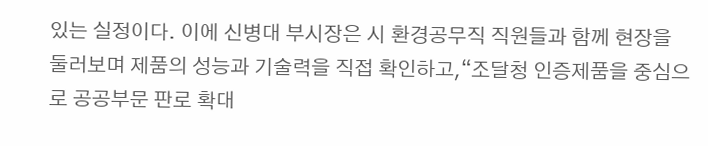있는 실정이다. 이에 신병대 부시장은 시 환경공무직 직원들과 함께 현장을 둘러보며 제품의 성능과 기술력을 직접 확인하고,“조달청 인증제품을 중심으로 공공부문 판로 확대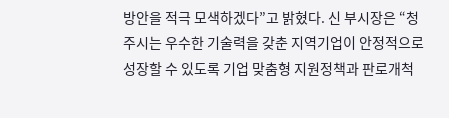방안을 적극 모색하겠다”고 밝혔다. 신 부시장은 “청주시는 우수한 기술력을 갖춘 지역기업이 안정적으로 성장할 수 있도록 기업 맞춤형 지원정책과 판로개척